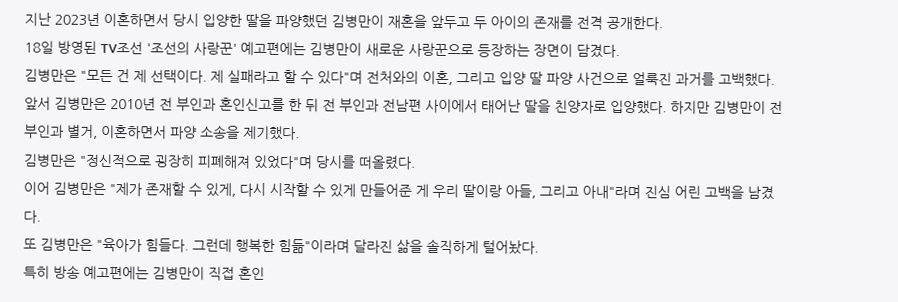지난 2023년 이혼하면서 당시 입양한 딸을 파양했던 김병만이 재혼을 앞두고 두 아이의 존재를 전격 공개한다.
18일 방영된 TV조선 '조선의 사랑꾼' 예고편에는 김병만이 새로운 사랑꾼으로 등장하는 장면이 담겼다.
김병만은 "모든 건 제 선택이다. 제 실패라고 할 수 있다"며 전처와의 이혼, 그리고 입양 딸 파양 사건으로 얼룩진 과거를 고백했다.
앞서 김병만은 2010년 전 부인과 혼인신고를 한 뒤 전 부인과 전남편 사이에서 태어난 딸을 친양자로 입양했다. 하지만 김병만이 전 부인과 별거, 이혼하면서 파양 소송을 제기했다.
김병만은 "정신적으로 굉장히 피폐해져 있었다"며 당시를 떠올렸다.
이어 김병만은 "제가 존재할 수 있게, 다시 시작할 수 있게 만들어준 게 우리 딸이랑 아들, 그리고 아내"라며 진심 어린 고백을 남겼다.
또 김병만은 "육아가 힘들다. 그런데 행복한 힘듦"이라며 달라진 삶을 솔직하게 털어놨다.
특히 방송 예고편에는 김병만이 직접 혼인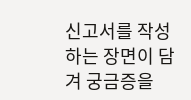신고서를 작성하는 장면이 담겨 궁금증을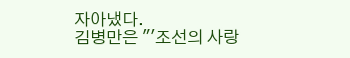자아냈다.
김병만은 "'조선의 사랑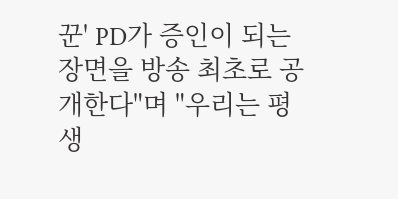꾼' PD가 증인이 되는 장면을 방송 최초로 공개한다"며 "우리는 평생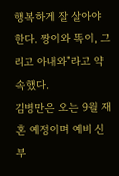행복하게 잘 살아야 한다. 짱이와 똑이, 그리고 아내와"라고 약속했다.
김병만은 오는 9월 재혼 예정이며 예비 신부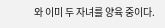와 이미 두 자녀를 양육 중이다.